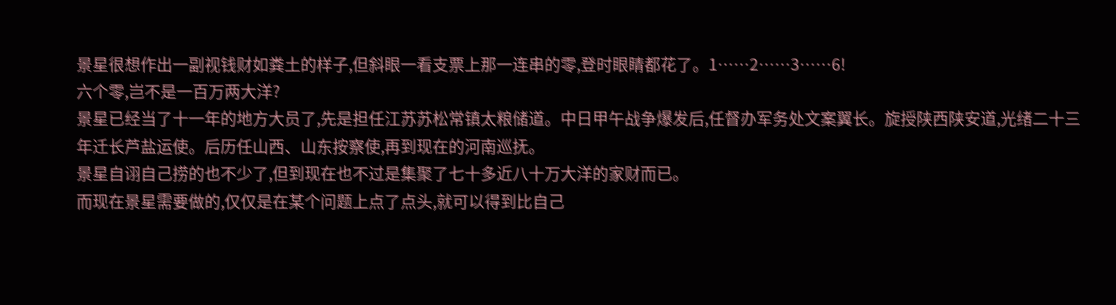景星很想作出一副视钱财如粪土的样子,但斜眼一看支票上那一连串的零,登时眼睛都花了。1……2……3……6!
六个零,岂不是一百万两大洋?
景星已经当了十一年的地方大员了,先是担任江苏苏松常镇太粮储道。中日甲午战争爆发后,任督办军务处文案翼长。旋授陕西陕安道,光绪二十三年迁长芦盐运使。后历任山西、山东按察使,再到现在的河南巡抚。
景星自诩自己捞的也不少了,但到现在也不过是集聚了七十多近八十万大洋的家财而已。
而现在景星需要做的,仅仅是在某个问题上点了点头,就可以得到比自己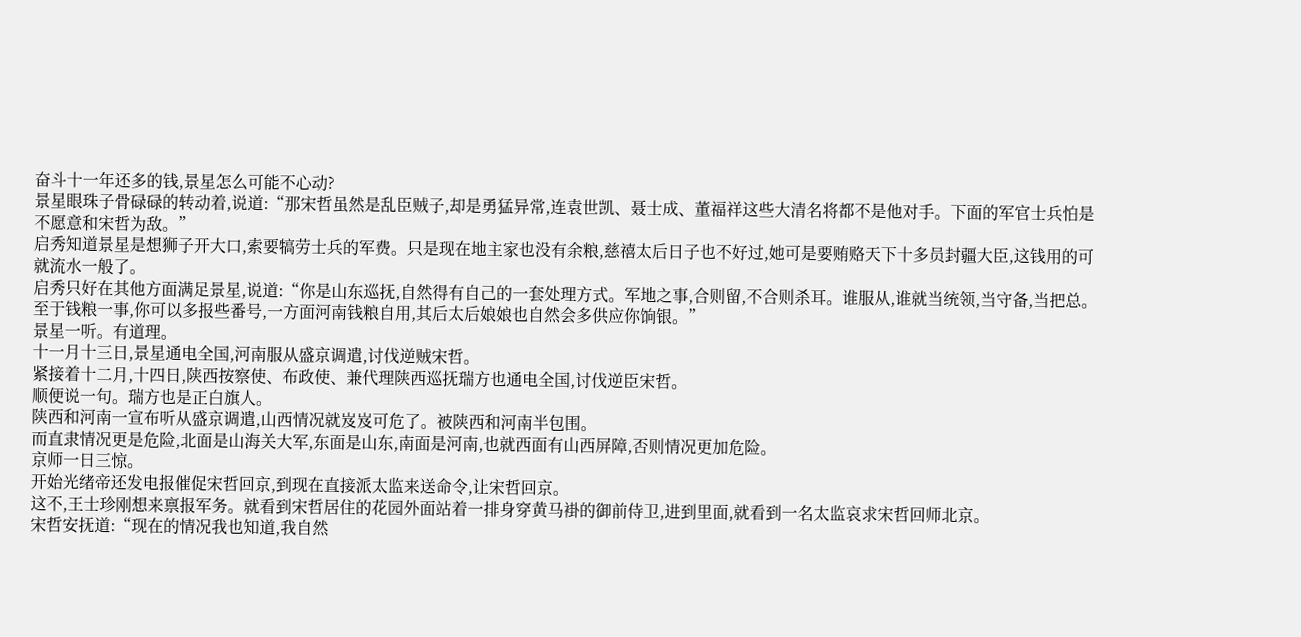奋斗十一年还多的钱,景星怎么可能不心动?
景星眼珠子骨碌碌的转动着,说道:“那宋哲虽然是乱臣贼子,却是勇猛异常,连袁世凯、聂士成、董福祥这些大清名将都不是他对手。下面的军官士兵怕是不愿意和宋哲为敌。”
启秀知道景星是想狮子开大口,索要犒劳士兵的军费。只是现在地主家也没有余粮,慈禧太后日子也不好过,她可是要贿赂天下十多员封疆大臣,这钱用的可就流水一般了。
启秀只好在其他方面满足景星,说道:“你是山东巡抚,自然得有自己的一套处理方式。军地之事,合则留,不合则杀耳。谁服从,谁就当统领,当守备,当把总。至于钱粮一事,你可以多报些番号,一方面河南钱粮自用,其后太后娘娘也自然会多供应你饷银。”
景星一听。有道理。
十一月十三日,景星通电全国,河南服从盛京调遣,讨伐逆贼宋哲。
紧接着十二月,十四日,陕西按察使、布政使、兼代理陕西巡抚瑞方也通电全国,讨伐逆臣宋哲。
顺便说一句。瑞方也是正白旗人。
陕西和河南一宣布听从盛京调遣,山西情况就岌岌可危了。被陕西和河南半包围。
而直隶情况更是危险,北面是山海关大军,东面是山东,南面是河南,也就西面有山西屏障,否则情况更加危险。
京师一日三惊。
开始光绪帝还发电报催促宋哲回京,到现在直接派太监来送命令,让宋哲回京。
这不,王士珍刚想来禀报军务。就看到宋哲居住的花园外面站着一排身穿黄马褂的御前侍卫,进到里面,就看到一名太监哀求宋哲回师北京。
宋哲安抚道:“现在的情况我也知道,我自然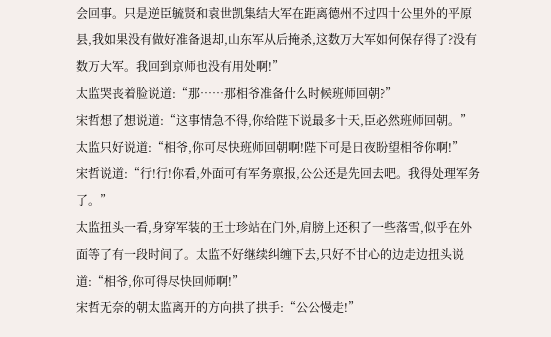会回事。只是逆臣毓贤和袁世凯集结大军在距离德州不过四十公里外的平原县,我如果没有做好准备退却,山东军从后掩杀,这数万大军如何保存得了?没有数万大军。我回到京师也没有用处啊!”
太监哭丧着脸说道:“那……那相爷准备什么时候班师回朝?”
宋哲想了想说道:“这事情急不得,你给陛下说最多十天,臣必然班师回朝。”
太监只好说道:“相爷,你可尽快班师回朝啊!陛下可是日夜盼望相爷你啊!”
宋哲说道:“行!行!你看,外面可有军务禀报,公公还是先回去吧。我得处理军务了。”
太监扭头一看,身穿军装的王士珍站在门外,肩膀上还积了一些落雪,似乎在外面等了有一段时间了。太监不好继续纠缠下去,只好不甘心的边走边扭头说道:“相爷,你可得尽快回师啊!”
宋哲无奈的朝太监离开的方向拱了拱手:“公公慢走!”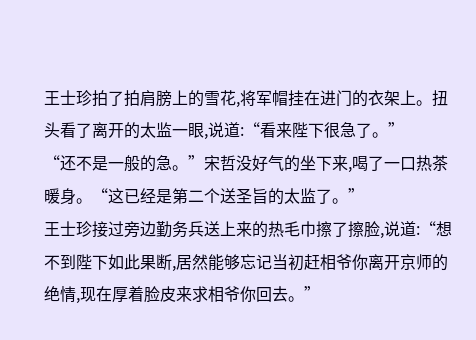王士珍拍了拍肩膀上的雪花,将军帽挂在进门的衣架上。扭头看了离开的太监一眼,说道:“看来陛下很急了。”
“还不是一般的急。”宋哲没好气的坐下来,喝了一口热茶暖身。“这已经是第二个送圣旨的太监了。”
王士珍接过旁边勤务兵送上来的热毛巾擦了擦脸,说道:“想不到陛下如此果断,居然能够忘记当初赶相爷你离开京师的绝情,现在厚着脸皮来求相爷你回去。”